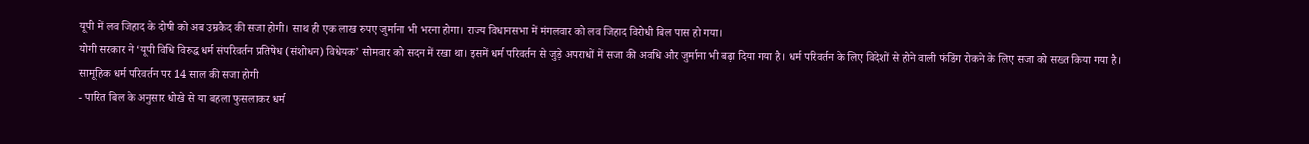यूपी में लव जिहाद के दोषी को अब उम्रकैद की सजा होगी। साथ ही एक लाख रुपए जुर्माना भी भरना होगा। राज्य विधानसभा में मंगलवार को लव जिहाद विरोधी बिल पास हो गया।
योगी सरकार ने ‘यूपी विधि विरुद्ध धर्म संपरिवर्तन प्रतिषेध (संशोधन) विधेयक’ सोमवार को सदन में रखा था। इसमें धर्म परिवर्तन से जुड़े अपराधों में सजा की अवधि और जुर्माना भी बढ़ा दिया गया है। धर्म परिवर्तन के लिए विदेशों से होने वाली फंडिंग रोकने के लिए सजा को सख्त किया गया है।
सामूहिक धर्म परिवर्तन पर 14 साल की सजा होगी
- पारित बिल के अनुसार धोखे से या बहला फुसलाकर धर्म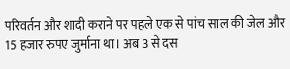परिवर्तन और शादी कराने पर पहले एक से पांच साल की जेल और 15 हजार रुपए जुर्माना था। अब 3 से दस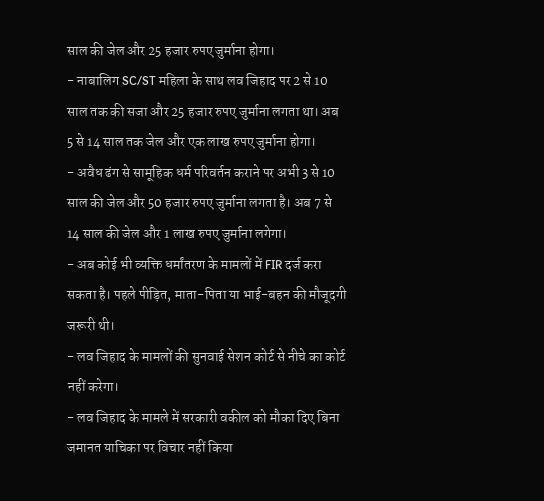साल की जेल और 25 हजार रुपए जुर्माना होगा।
- नाबालिग SC/ST महिला के साथ लव जिहाद पर 2 से 10 साल तक की सजा और 25 हजार रुपए जुर्माना लगता था। अब 5 से 14 साल तक जेल और एक लाख रुपए जुर्माना होगा।
- अवैध ढंग से सामूहिक धर्म परिवर्तन कराने पर अभी 3 से 10 साल की जेल और 50 हजार रुपए जुर्माना लगता है। अब 7 से 14 साल की जेल और 1 लाख रुपए जुर्माना लगेगा।
- अब कोई भी व्यक्ति धर्मांतरण के मामलों में FIR दर्ज करा सकता है। पहले पीड़ित, माता-पिता या भाई-बहन की मौजूदगी जरूरी थी।
- लव जिहाद के मामलों की सुनवाई सेशन कोर्ट से नीचे का कोर्ट नहीं करेगा।
- लव जिहाद के मामले में सरकारी वकील को मौका दिए बिना जमानत याचिका पर विचार नहीं किया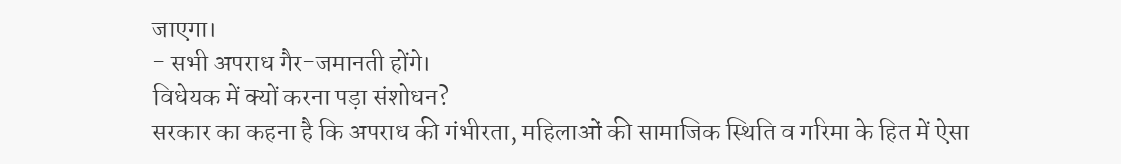जाएगा।
- सभी अपराध गैर-जमानती होंगे।
विधेयक में क्यों करना पड़ा संशोधन?
सरकार का कहना है कि अपराध की गंभीरता, महिलाओं की सामाजिक स्थिति व गरिमा के हित में ऐसा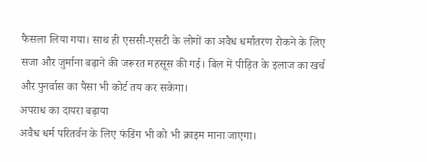फैसला लिया गया। साथ ही एससी-एसटी के लोगों का अवैध धर्मांतरण रोकने के लिए सजा और जुर्माना बढ़ाने की जरूरत महसूस की गई। बिल में पीड़ित के इलाज का खर्च और पुनर्वास का पैसा भी कोर्ट तय कर सकेगा।
अपराध का दायरा बढ़ाया
अवैध धर्म परितर्वन के लिए फंडिंग भी को भी क्राइम माना जाएगा।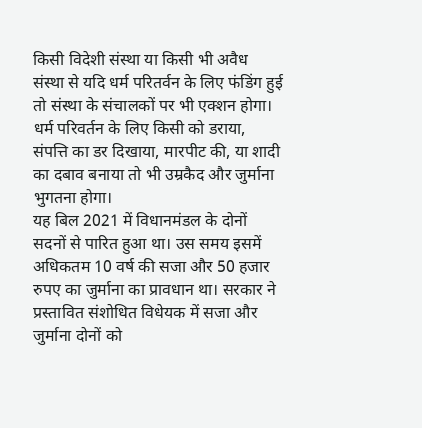किसी विदेशी संस्था या किसी भी अवैध संस्था से यदि धर्म परितर्वन के लिए फंडिंग हुई तो संस्था के संचालकों पर भी एक्शन होगा।
धर्म परिवर्तन के लिए किसी को डराया, संपत्ति का डर दिखाया, मारपीट की, या शादी का दबाव बनाया तो भी उम्रकैद और जुर्माना भुगतना होगा।
यह बिल 2021 में विधानमंडल के दोनों सदनों से पारित हुआ था। उस समय इसमें अधिकतम 10 वर्ष की सजा और 50 हजार रुपए का जुर्माना का प्रावधान था। सरकार ने प्रस्तावित संशोधित विधेयक में सजा और जुर्माना दोनों को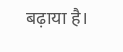बढ़ाया है।